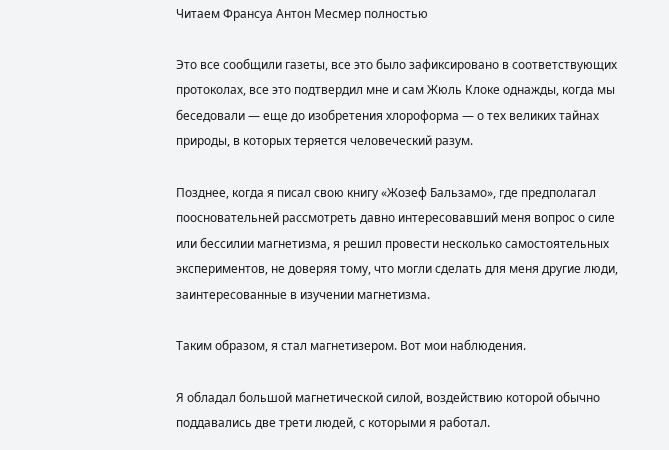Читаем Франсуа Антон Месмер полностью

Это все сообщили газеты, все это было зафиксировано в соответствующих протоколах, все это подтвердил мне и сам Жюль Клоке однажды, когда мы беседовали — еще до изобретения хлороформа — о тех великих тайнах природы, в которых теряется человеческий разум.

Позднее, когда я писал свою книгу «Жозеф Бальзамо», где предполагал поосновательней рассмотреть давно интересовавший меня вопрос о силе или бессилии магнетизма, я решил провести несколько самостоятельных экспериментов, не доверяя тому, что могли сделать для меня другие люди, заинтересованные в изучении магнетизма.

Таким образом, я стал магнетизером. Вот мои наблюдения.

Я обладал большой магнетической силой, воздействию которой обычно поддавались две трети людей, с которыми я работал.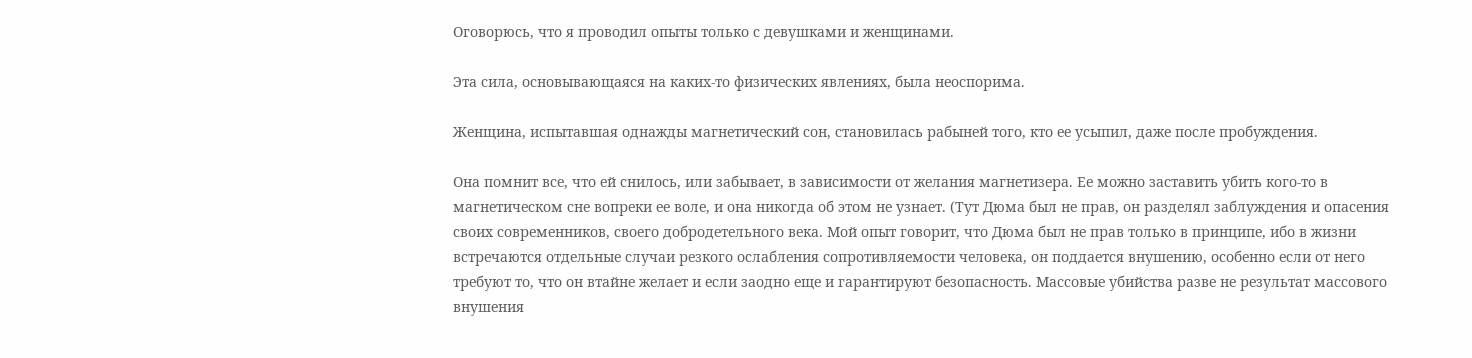Оговорюсь, что я проводил опыты только с девушками и женщинами.

Эта сила, основывающаяся на каких-то физических явлениях, была неоспорима.

Женщина, испытавшая однажды магнетический сон, становилась рабыней того, кто ее усыпил, даже после пробуждения.

Она помнит все, что ей снилось, или забывает, в зависимости от желания магнетизера. Ее можно заставить убить кого-то в магнетическом сне вопреки ее воле, и она никогда об этом не узнает. (Тут Дюма был не прав, он разделял заблуждения и опасения своих современников, своего добродетельного века. Мой опыт говорит, что Дюма был не прав только в принципе, ибо в жизни встречаются отдельные случаи резкого ослабления сопротивляемости человека, он поддается внушению, особенно если от него требуют то, что он втайне желает и если заодно еще и гарантируют безопасность. Массовые убийства разве не результат массового внушения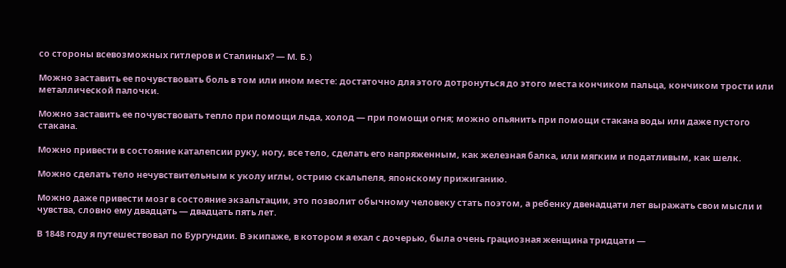со стороны всевозможных гитлеров и Сталиных? — М. Б.)

Можно заставить ее почувствовать боль в том или ином месте: достаточно для этого дотронуться до этого места кончиком пальца, кончиком трости или металлической палочки.

Можно заставить ее почувствовать тепло при помощи льда, холод — при помощи огня; можно опьянить при помощи стакана воды или даже пустого стакана.

Можно привести в состояние каталепсии руку, ногу, все тело, сделать его напряженным, как железная балка, или мягким и податливым, как шелк.

Можно сделать тело нечувствительным к уколу иглы, острию скальпеля, японскому прижиганию.

Можно даже привести мозг в состояние экзальтации, это позволит обычному человеку стать поэтом, а ребенку двенадцати лет выражать свои мысли и чувства, словно ему двадцать — двадцать пять лет.

В 1848 году я путешествовал по Бургундии. В экипаже, в котором я ехал с дочерью, была очень грациозная женщина тридцати —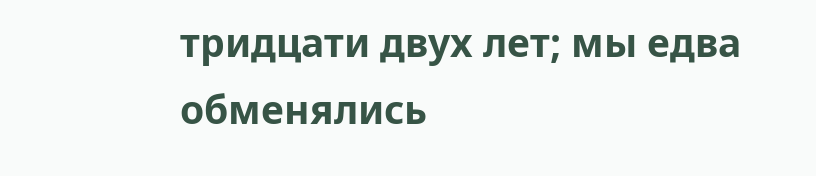тридцати двух лет; мы едва обменялись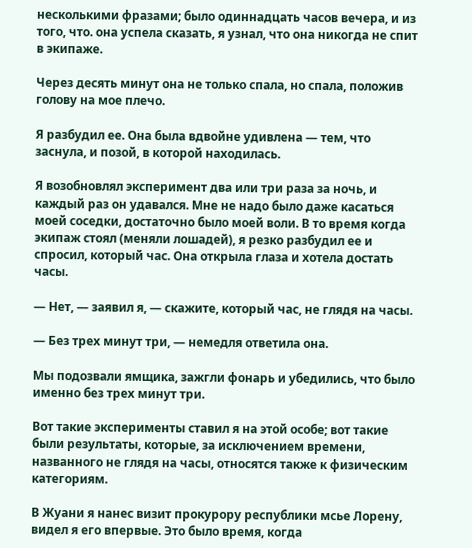несколькими фразами; было одиннадцать часов вечера, и из того, что. она успела сказать, я узнал, что она никогда не спит в экипаже.

Через десять минут она не только спала, но спала, положив голову на мое плечо.

Я разбудил ее. Она была вдвойне удивлена — тем, что заснула, и позой, в которой находилась.

Я возобновлял эксперимент два или три раза за ночь, и каждый раз он удавался. Мне не надо было даже касаться моей соседки, достаточно было моей воли. В то время когда экипаж стоял (меняли лошадей), я резко разбудил ее и спросил, который час. Она открыла глаза и хотела достать часы.

— Нет, — заявил я, — скажите, который час, не глядя на часы.

— Без трех минут три, — немедля ответила она.

Мы подозвали ямщика, зажгли фонарь и убедились, что было именно без трех минут три.

Вот такие эксперименты ставил я на этой особе; вот такие были результаты, которые, за исключением времени, названного не глядя на часы, относятся также к физическим категориям.

В Жуани я нанес визит прокурору республики мсье Лорену, видел я его впервые. Это было время, когда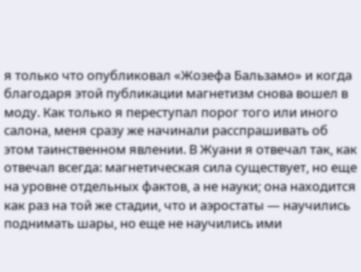я только что опубликовал «Жозефа Бальзамо» и когда благодаря этой публикации магнетизм снова вошел в моду. Как только я переступал порог того или иного салона, меня сразу же начинали расспрашивать об этом таинственном явлении. В Жуани я отвечал так, как отвечал всегда: магнетическая сила существует, но еще на уровне отдельных фактов, а не науки; она находится как раз на той же стадии, что и аэростаты — научились поднимать шары, но еще не научились ими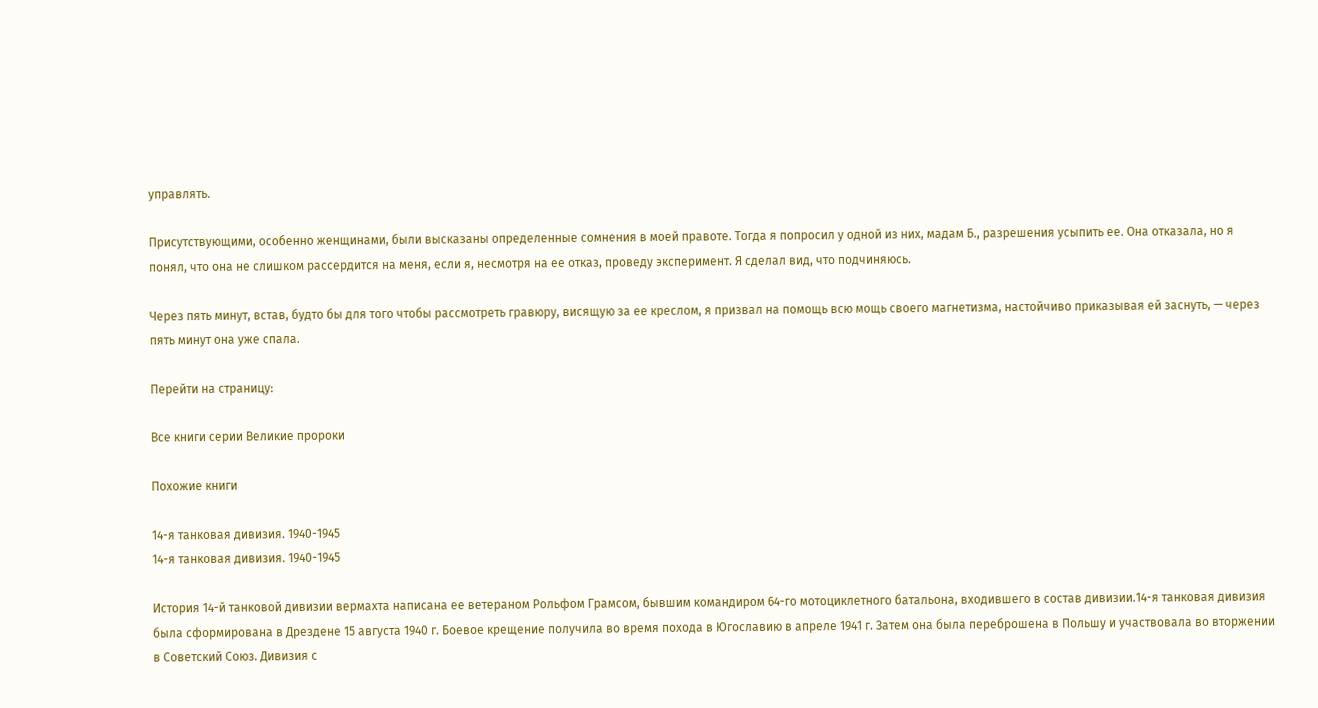управлять.

Присутствующими, особенно женщинами, были высказаны определенные сомнения в моей правоте. Тогда я попросил у одной из них, мадам Б., разрешения усыпить ее. Она отказала, но я понял, что она не слишком рассердится на меня, если я, несмотря на ее отказ, проведу эксперимент. Я сделал вид, что подчиняюсь.

Через пять минут, встав, будто бы для того чтобы рассмотреть гравюру, висящую за ее креслом, я призвал на помощь всю мощь своего магнетизма, настойчиво приказывая ей заснуть, — через пять минут она уже спала.

Перейти на страницу:

Все книги серии Великие пророки

Похожие книги

14-я танковая дивизия. 1940-1945
14-я танковая дивизия. 1940-1945

История 14-й танковой дивизии вермахта написана ее ветераном Рольфом Грамсом, бывшим командиром 64-го мотоциклетного батальона, входившего в состав дивизии.14-я танковая дивизия была сформирована в Дрездене 15 августа 1940 г. Боевое крещение получила во время похода в Югославию в апреле 1941 г. Затем она была переброшена в Польшу и участвовала во вторжении в Советский Союз. Дивизия с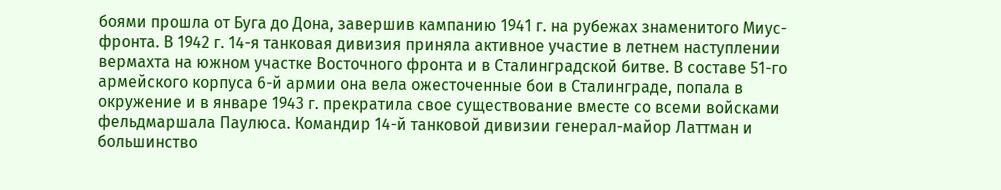боями прошла от Буга до Дона, завершив кампанию 1941 г. на рубежах знаменитого Миус-фронта. В 1942 г. 14-я танковая дивизия приняла активное участие в летнем наступлении вермахта на южном участке Восточного фронта и в Сталинградской битве. В составе 51-го армейского корпуса 6-й армии она вела ожесточенные бои в Сталинграде, попала в окружение и в январе 1943 г. прекратила свое существование вместе со всеми войсками фельдмаршала Паулюса. Командир 14-й танковой дивизии генерал-майор Латтман и большинство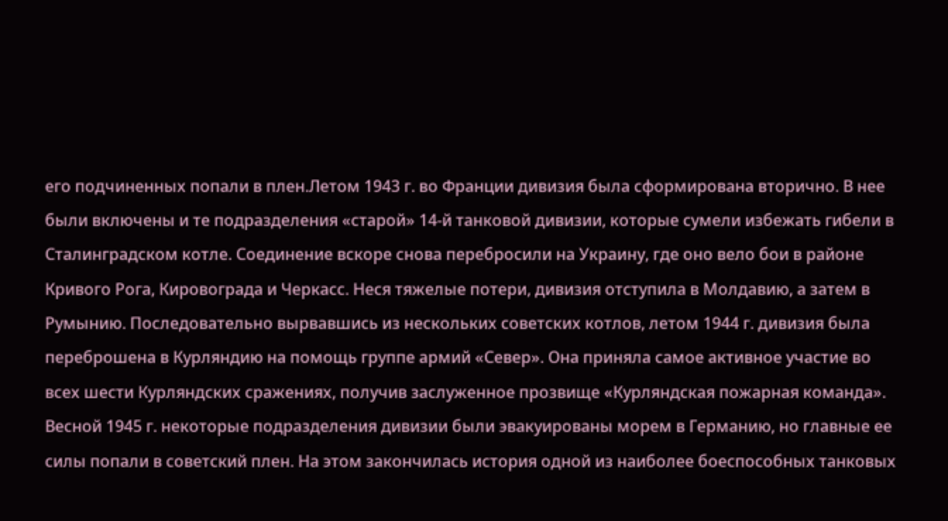его подчиненных попали в плен.Летом 1943 г. во Франции дивизия была сформирована вторично. В нее были включены и те подразделения «старой» 14-й танковой дивизии, которые сумели избежать гибели в Сталинградском котле. Соединение вскоре снова перебросили на Украину, где оно вело бои в районе Кривого Рога, Кировограда и Черкасс. Неся тяжелые потери, дивизия отступила в Молдавию, а затем в Румынию. Последовательно вырвавшись из нескольких советских котлов, летом 1944 г. дивизия была переброшена в Курляндию на помощь группе армий «Север». Она приняла самое активное участие во всех шести Курляндских сражениях, получив заслуженное прозвище «Курляндская пожарная команда». Весной 1945 г. некоторые подразделения дивизии были эвакуированы морем в Германию, но главные ее силы попали в советский плен. На этом закончилась история одной из наиболее боеспособных танковых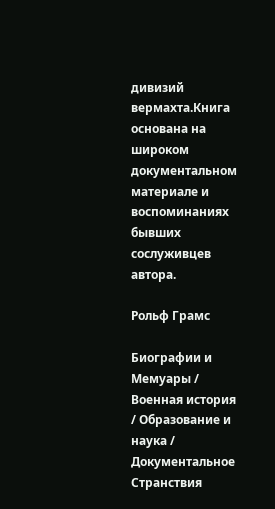дивизий вермахта.Книга основана на широком документальном материале и воспоминаниях бывших сослуживцев автора.

Рольф Грамс

Биографии и Мемуары / Военная история / Образование и наука / Документальное
Странствия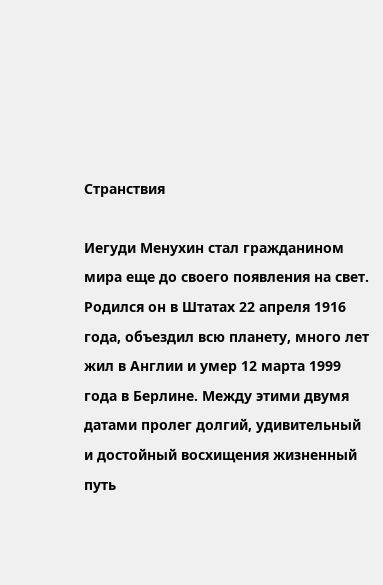Странствия

Иегуди Менухин стал гражданином мира еще до своего появления на свет. Родился он в Штатах 22 апреля 1916 года, объездил всю планету, много лет жил в Англии и умер 12 марта 1999 года в Берлине. Между этими двумя датами пролег долгий, удивительный и достойный восхищения жизненный путь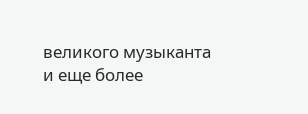великого музыканта и еще более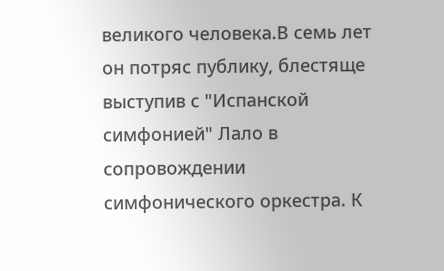великого человека.В семь лет он потряс публику, блестяще выступив с "Испанской симфонией" Лало в сопровождении симфонического оркестра. К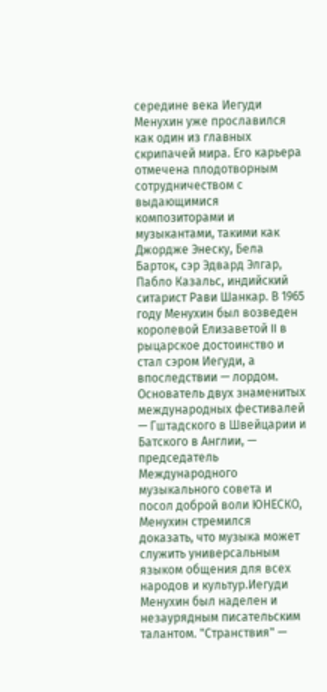середине века Иегуди Менухин уже прославился как один из главных скрипачей мира. Его карьера отмечена плодотворным сотрудничеством с выдающимися композиторами и музыкантами, такими как Джордже Энеску, Бела Барток, сэр Эдвард Элгар, Пабло Казальс, индийский ситарист Рави Шанкар. В 1965 году Менухин был возведен королевой Елизаветой II в рыцарское достоинство и стал сэром Иегуди, а впоследствии — лордом. Основатель двух знаменитых международных фестивалей — Гштадского в Швейцарии и Батского в Англии, — председатель Международного музыкального совета и посол доброй воли ЮНЕСКО, Менухин стремился доказать, что музыка может служить универсальным языком общения для всех народов и культур.Иегуди Менухин был наделен и незаурядным писательским талантом. "Странствия" —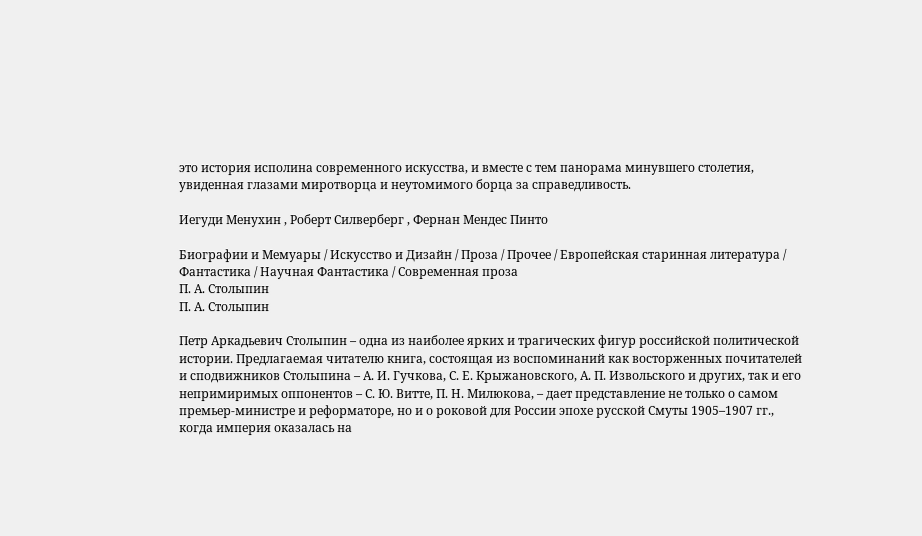это история исполина современного искусства, и вместе с тем панорама минувшего столетия, увиденная глазами миротворца и неутомимого борца за справедливость.

Иегуди Менухин , Роберт Силверберг , Фернан Мендес Пинто

Биографии и Мемуары / Искусство и Дизайн / Проза / Прочее / Европейская старинная литература / Фантастика / Научная Фантастика / Современная проза
П. А. Столыпин
П. А. Столыпин

Петр Аркадьевич Столыпин – одна из наиболее ярких и трагических фигур российской политической истории. Предлагаемая читателю книга, состоящая из воспоминаний как восторженных почитателей и сподвижников Столыпина – А. И. Гучкова, С. Е. Крыжановского, А. П. Извольского и других, так и его непримиримых оппонентов – С. Ю. Витте, П. Н. Милюкова, – дает представление не только о самом премьер-министре и реформаторе, но и о роковой для России эпохе русской Смуты 1905–1907 гг., когда империя оказалась на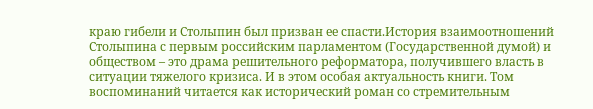краю гибели и Столыпин был призван ее спасти.История взаимоотношений Столыпина с первым российским парламентом (Государственной думой) и обществом – это драма решительного реформатора, получившего власть в ситуации тяжелого кризиса. И в этом особая актуальность книги. Том воспоминаний читается как исторический роман со стремительным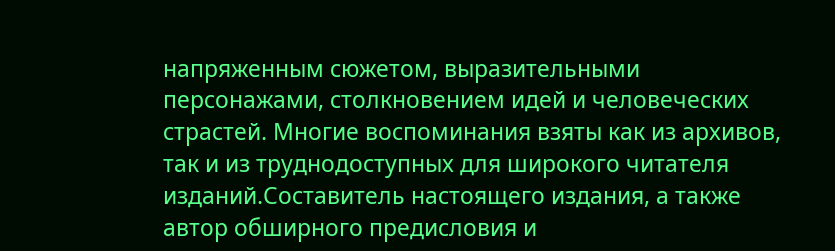напряженным сюжетом, выразительными персонажами, столкновением идей и человеческих страстей. Многие воспоминания взяты как из архивов, так и из труднодоступных для широкого читателя изданий.Составитель настоящего издания, а также автор обширного предисловия и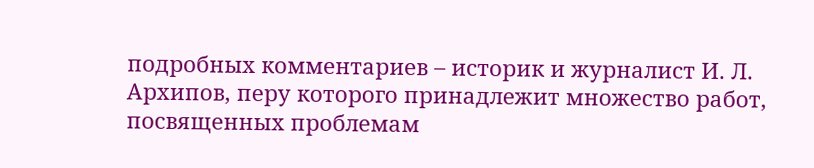подробных комментариев – историк и журналист И. Л. Архипов, перу которого принадлежит множество работ, посвященных проблемам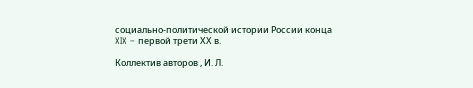социально-политической истории России конца XIX – первой трети ХХ в.

Коллектив авторов , И. Л.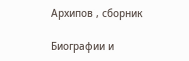Архипов , сборник

Биографии и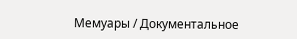Мемуары / Документальное